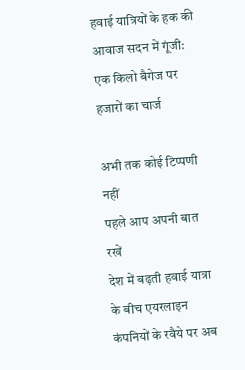हवाई यात्रियों के हक की आवाज सदन में गूंजी: एक किलो बैगेज पर हजारों का चार्ज

अभी तक कोई टिप्पणी नहीं
पहले आप अपनी बात रखें
देश में बढ़ती हवाई यात्रा के बीच एयरलाइन कंपनियों के रवैये पर अब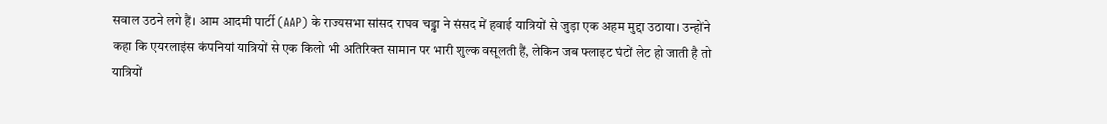सवाल उठने लगे हैं। आम आदमी पार्टी (AAP) के राज्यसभा सांसद राघव चड्ढा ने संसद में हवाई यात्रियों से जुड़ा एक अहम मुद्दा उठाया। उन्होंने कहा कि एयरलाइंस कंपनियां यात्रियों से एक किलो भी अतिरिक्त सामान पर भारी शुल्क वसूलती हैं, लेकिन जब फ्लाइट घंटों लेट हो जाती है तो यात्रियों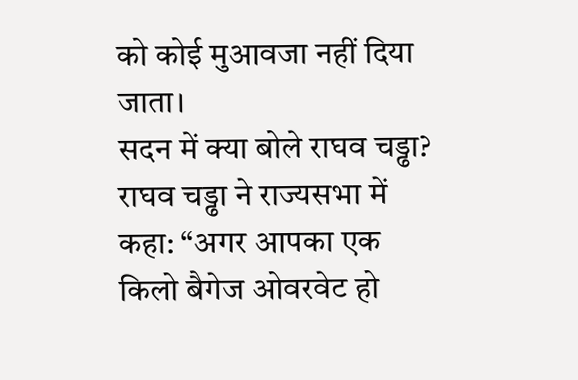को कोई मुआवजा नहीं दिया जाता।
सदन में क्या बोले राघव चड्ढा?
राघव चड्ढा ने राज्यसभा में कहा: “अगर आपका एक किलो बैगेज ओवरवेट हो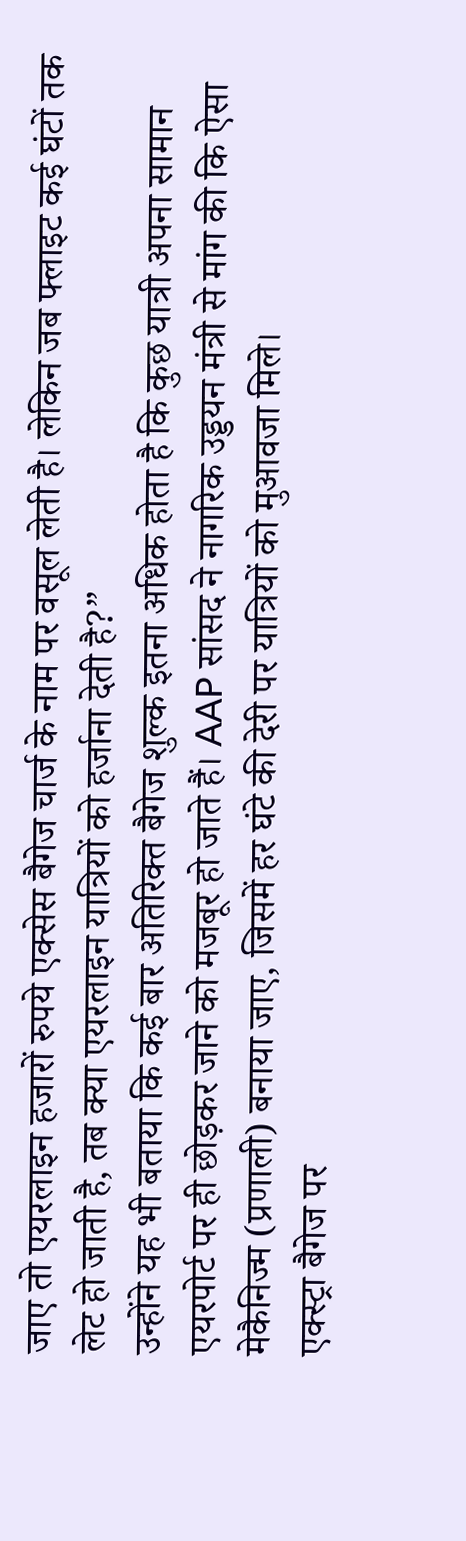जाए तो एयरलाइन हजारों रुपये एक्सेस बैगेज चार्ज के नाम पर वसूल लेती है। लेकिन जब फ्लाइट कई घंटों तक लेट हो जाती है, तब क्या एयरलाइन यात्रियों को हर्जाना देती है?”
उन्होंने यह भी बताया कि कई बार अतिरिक्त बैगेज शुल्क इतना अधिक होता है कि कुछ यात्री अपना सामान एयरपोर्ट पर ही छोड़कर जाने को मजबूर हो जाते हैं। AAP सांसद ने नागरिक उड्डयन मंत्री से मांग की कि ऐसा मेकैनिज्म (प्रणाली) बनाया जाए, जिसमें हर घंटे की देरी पर यात्रियों को मुआवजा मिले।
एक्स्ट्रा बैगेज पर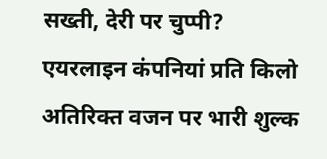सख्ती, देरी पर चुप्पी?
एयरलाइन कंपनियां प्रति किलो अतिरिक्त वजन पर भारी शुल्क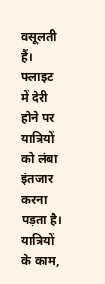वसूलती हैं।
फ्लाइट में देरी होने पर यात्रियों को लंबा इंतजार करना पड़ता है।
यात्रियों के काम,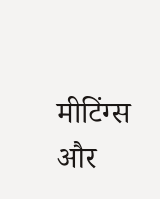मीटिंग्स और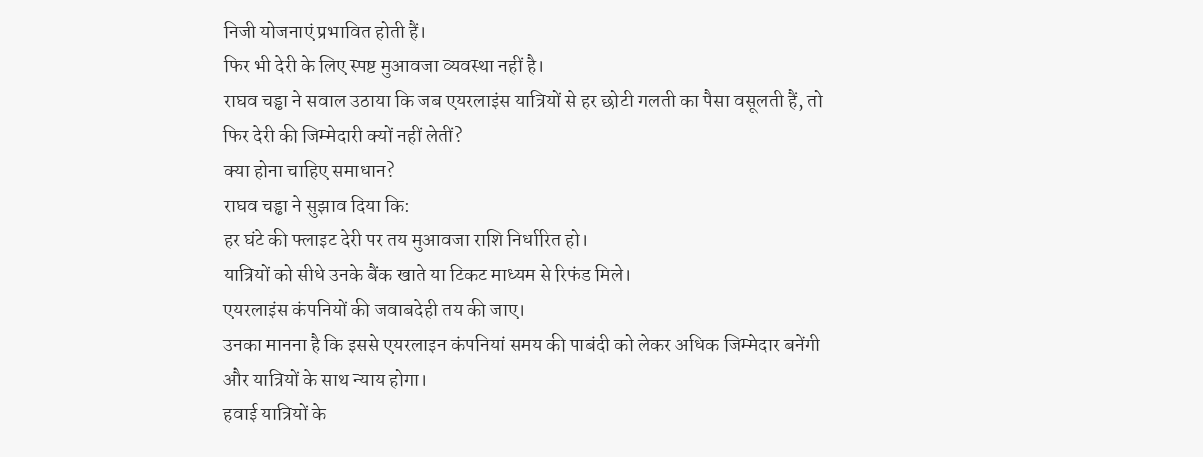निजी योजनाएं प्रभावित होती हैं।
फिर भी देरी के लिए स्पष्ट मुआवजा व्यवस्था नहीं है।
राघव चड्ढा ने सवाल उठाया कि जब एयरलाइंस यात्रियों से हर छोटी गलती का पैसा वसूलती हैं, तो फिर देरी की जिम्मेदारी क्यों नहीं लेतीं?
क्या होना चाहिए समाधान?
राघव चड्ढा ने सुझाव दिया कि:
हर घंटे की फ्लाइट देरी पर तय मुआवजा राशि निर्धारित हो।
यात्रियों को सीधे उनके बैंक खाते या टिकट माध्यम से रिफंड मिले।
एयरलाइंस कंपनियों की जवाबदेही तय की जाए।
उनका मानना है कि इससे एयरलाइन कंपनियां समय की पाबंदी को लेकर अधिक जिम्मेदार बनेंगी और यात्रियों के साथ न्याय होगा।
हवाई यात्रियों के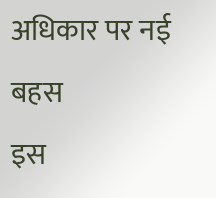अधिकार पर नई बहस
इस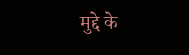मुद्दे के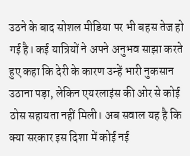उठने के बाद सोशल मीडिया पर भी बहस तेज हो गई है। कई यात्रियों ने अपने अनुभव साझा करते हुए कहा कि देरी के कारण उन्हें भारी नुकसान उठाना पड़ा, लेकिन एयरलाइंस की ओर से कोई ठोस सहायता नहीं मिली। अब सवाल यह है कि क्या सरकार इस दिशा में कोई नई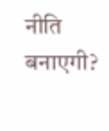नीति बनाएगी?